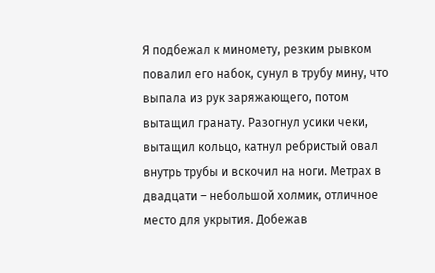Я подбежал к миномету, резким рывком повалил его набок, сунул в трубу мину, что выпала из рук заряжающего, потом вытащил гранату. Разогнул усики чеки, вытащил кольцо, катнул ребристый овал внутрь трубы и вскочил на ноги. Метрах в двадцати – небольшой холмик, отличное место для укрытия. Добежав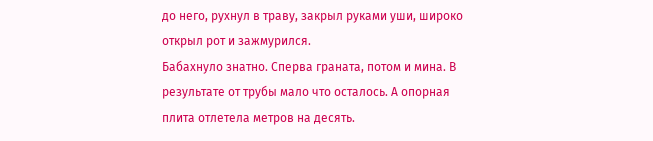до него, рухнул в траву, закрыл руками уши, широко открыл рот и зажмурился.
Бабахнуло знатно. Сперва граната, потом и мина. В результате от трубы мало что осталось. А опорная плита отлетела метров на десять.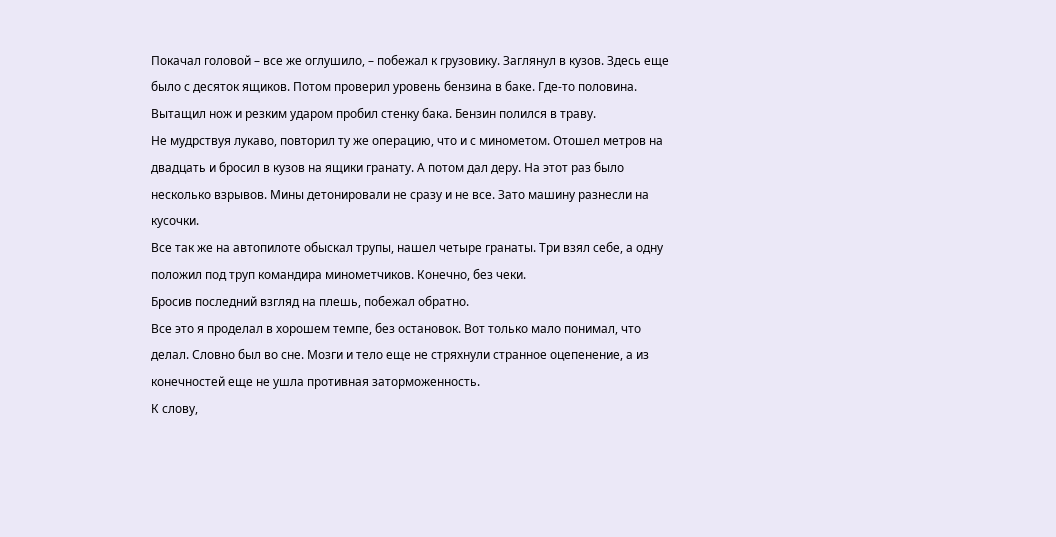Покачал головой – все же оглушило, – побежал к грузовику. Заглянул в кузов. Здесь еще было с десяток ящиков. Потом проверил уровень бензина в баке. Где-то половина. Вытащил нож и резким ударом пробил стенку бака. Бензин полился в траву.
Не мудрствуя лукаво, повторил ту же операцию, что и с минометом. Отошел метров на двадцать и бросил в кузов на ящики гранату. А потом дал деру. На этот раз было несколько взрывов. Мины детонировали не сразу и не все. Зато машину разнесли на кусочки.
Все так же на автопилоте обыскал трупы, нашел четыре гранаты. Три взял себе, а одну положил под труп командира минометчиков. Конечно, без чеки.
Бросив последний взгляд на плешь, побежал обратно.
Все это я проделал в хорошем темпе, без остановок. Вот только мало понимал, что делал. Словно был во сне. Мозги и тело еще не стряхнули странное оцепенение, а из конечностей еще не ушла противная заторможенность.
К слову,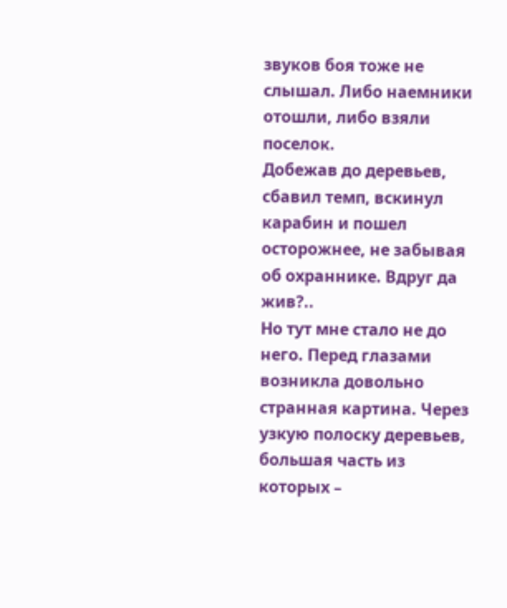звуков боя тоже не слышал. Либо наемники отошли, либо взяли поселок.
Добежав до деревьев, сбавил темп, вскинул карабин и пошел осторожнее, не забывая об охраннике. Вдруг да жив?..
Но тут мне стало не до него. Перед глазами возникла довольно странная картина. Через узкую полоску деревьев, большая часть из которых –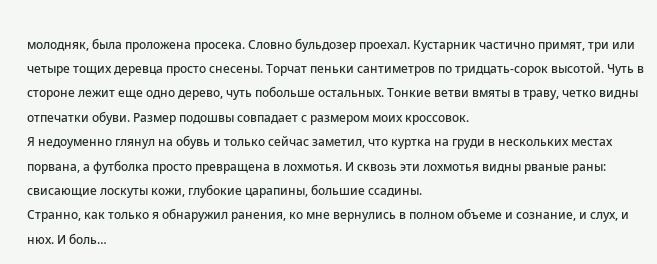молодняк, была проложена просека. Словно бульдозер проехал. Кустарник частично примят, три или четыре тощих деревца просто снесены. Торчат пеньки сантиметров по тридцать-сорок высотой. Чуть в стороне лежит еще одно дерево, чуть побольше остальных. Тонкие ветви вмяты в траву, четко видны отпечатки обуви. Размер подошвы совпадает с размером моих кроссовок.
Я недоуменно глянул на обувь и только сейчас заметил, что куртка на груди в нескольких местах порвана, а футболка просто превращена в лохмотья. И сквозь эти лохмотья видны рваные раны: свисающие лоскуты кожи, глубокие царапины, большие ссадины.
Странно, как только я обнаружил ранения, ко мне вернулись в полном объеме и сознание, и слух, и нюх. И боль…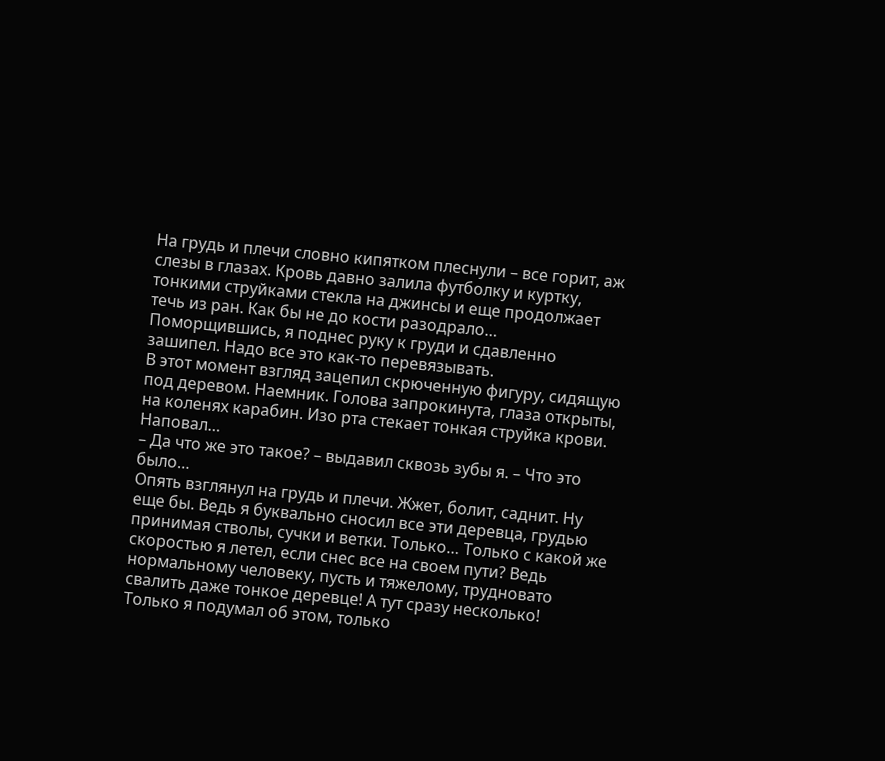На грудь и плечи словно кипятком плеснули – все горит, аж слезы в глазах. Кровь давно залила футболку и куртку, тонкими струйками стекла на джинсы и еще продолжает течь из ран. Как бы не до кости разодрало…
Поморщившись, я поднес руку к груди и сдавленно зашипел. Надо все это как-то перевязывать.
В этот момент взгляд зацепил скрюченную фигуру, сидящую под деревом. Наемник. Голова запрокинута, глаза открыты, на коленях карабин. Изо рта стекает тонкая струйка крови. Наповал…
– Да что же это такое? – выдавил сквозь зубы я. – Что это было…
Опять взглянул на грудь и плечи. Жжет, болит, саднит. Ну еще бы. Ведь я буквально сносил все эти деревца, грудью принимая стволы, сучки и ветки. Только… Только с какой же скоростью я летел, если снес все на своем пути? Ведь нормальному человеку, пусть и тяжелому, трудновато свалить даже тонкое деревце! А тут сразу несколько!
Только я подумал об этом, только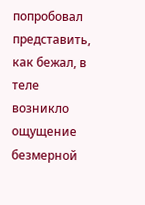попробовал представить, как бежал, в теле возникло ощущение безмерной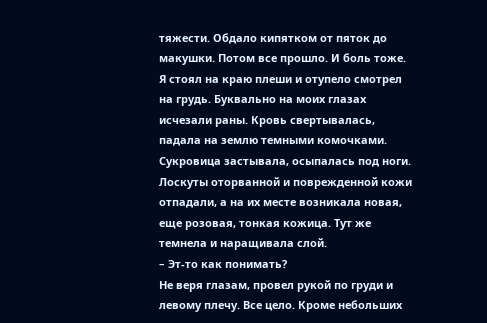тяжести. Обдало кипятком от пяток до макушки. Потом все прошло. И боль тоже.
Я стоял на краю плеши и отупело смотрел на грудь. Буквально на моих глазах исчезали раны. Кровь свертывалась, падала на землю темными комочками. Сукровица застывала, осыпалась под ноги. Лоскуты оторванной и поврежденной кожи отпадали, а на их месте возникала новая, еще розовая, тонкая кожица. Тут же темнела и наращивала слой.
– Эт-то как понимать?
Не веря глазам, провел рукой по груди и левому плечу. Все цело. Кроме небольших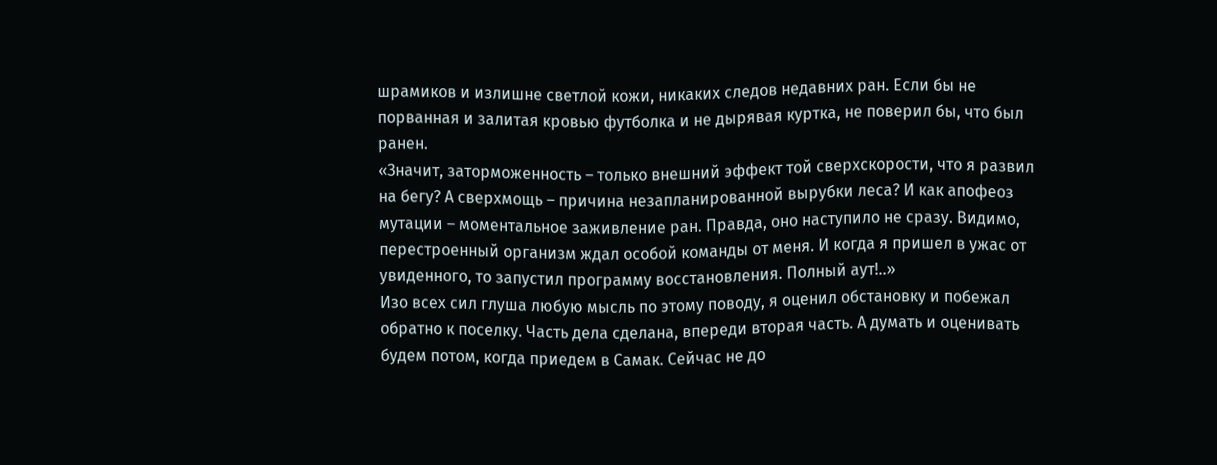шрамиков и излишне светлой кожи, никаких следов недавних ран. Если бы не порванная и залитая кровью футболка и не дырявая куртка, не поверил бы, что был ранен.
«Значит, заторможенность – только внешний эффект той сверхскорости, что я развил на бегу? А сверхмощь – причина незапланированной вырубки леса? И как апофеоз мутации – моментальное заживление ран. Правда, оно наступило не сразу. Видимо, перестроенный организм ждал особой команды от меня. И когда я пришел в ужас от увиденного, то запустил программу восстановления. Полный аут!..»
Изо всех сил глуша любую мысль по этому поводу, я оценил обстановку и побежал обратно к поселку. Часть дела сделана, впереди вторая часть. А думать и оценивать будем потом, когда приедем в Самак. Сейчас не до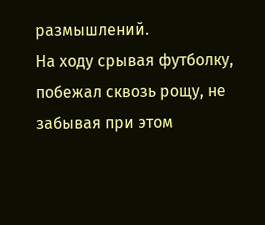размышлений.
На ходу срывая футболку, побежал сквозь рощу, не забывая при этом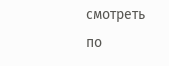смотреть по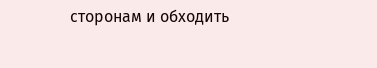сторонам и обходить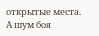открытые места. А шум боя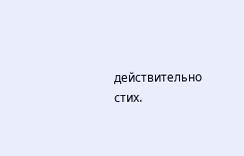действительно стих.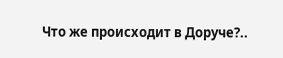Что же происходит в Доруче?..